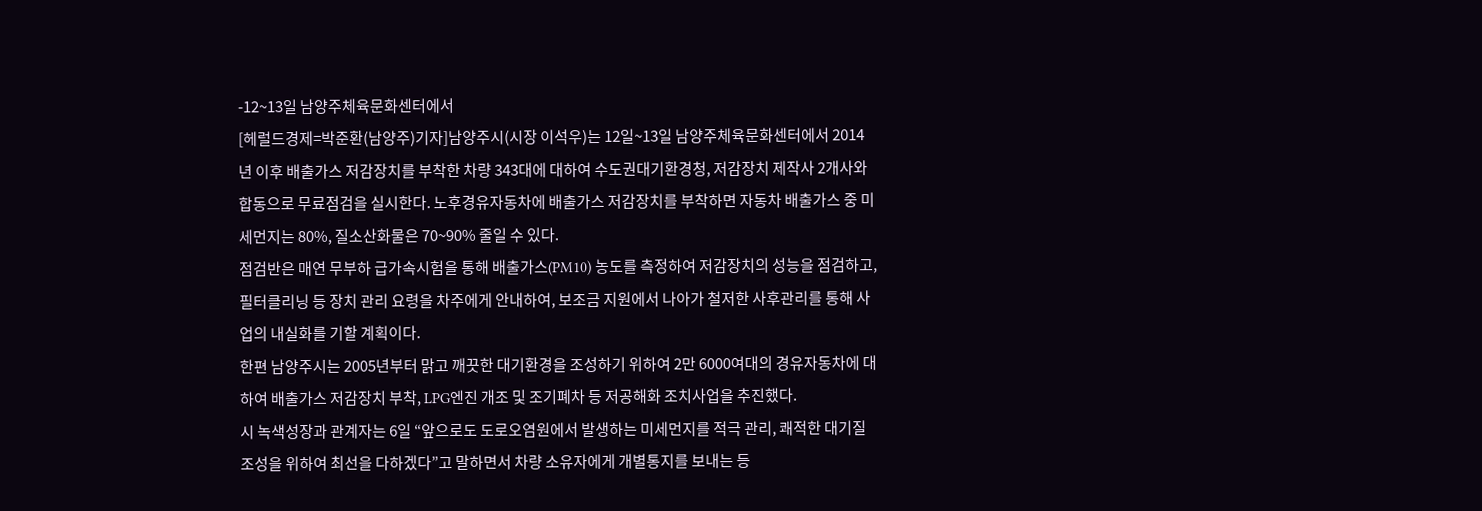-12~13일 남양주체육문화센터에서
[헤럴드경제=박준환(남양주)기자]남양주시(시장 이석우)는 12일~13일 남양주체육문화센터에서 2014년 이후 배출가스 저감장치를 부착한 차량 343대에 대하여 수도권대기환경청, 저감장치 제작사 2개사와 합동으로 무료점검을 실시한다. 노후경유자동차에 배출가스 저감장치를 부착하면 자동차 배출가스 중 미세먼지는 80%, 질소산화물은 70~90% 줄일 수 있다.
점검반은 매연 무부하 급가속시험을 통해 배출가스(PM10) 농도를 측정하여 저감장치의 성능을 점검하고, 필터클리닝 등 장치 관리 요령을 차주에게 안내하여, 보조금 지원에서 나아가 철저한 사후관리를 통해 사업의 내실화를 기할 계획이다.
한편 남양주시는 2005년부터 맑고 깨끗한 대기환경을 조성하기 위하여 2만 6000여대의 경유자동차에 대하여 배출가스 저감장치 부착, LPG엔진 개조 및 조기폐차 등 저공해화 조치사업을 추진했다.
시 녹색성장과 관계자는 6일 “앞으로도 도로오염원에서 발생하는 미세먼지를 적극 관리, 쾌적한 대기질 조성을 위하여 최선을 다하겠다”고 말하면서 차량 소유자에게 개별통지를 보내는 등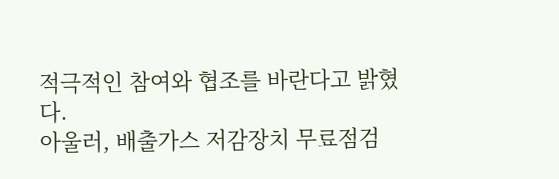적극적인 참여와 협조를 바란다고 밝혔다.
아울러, 배출가스 저감장치 무료점검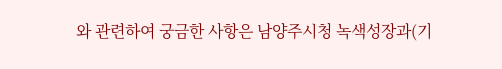와 관련하여 궁금한 사항은 남양주시청 녹색성장과(기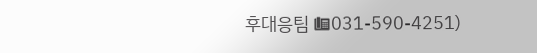후대응팀 ☎031-590-4251)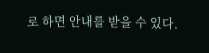로 하면 안내를 받을 수 있다.